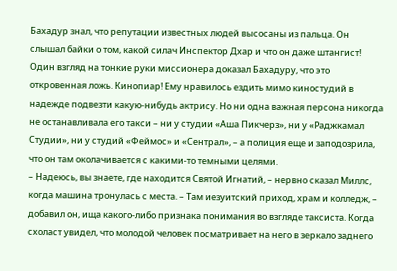Бахадур знал, что репутации известных людей высосаны из пальца. Он слышал байки о том, какой силач Инспектор Дхар и что он даже штангист! Один взгляд на тонкие руки миссионера доказал Бахадуру, что это откровенная ложь. Кинопиар! Ему нравилось ездить мимо киностудий в надежде подвезти какую-нибудь актрису. Но ни одна важная персона никогда не останавливала его такси – ни у студии «Аша Пикчерз», ни у «Раджкамал Студии», ни у студий «Феймос» и «Сентрал», – а полиция еще и заподозрила, что он там околачивается с какими-то темными целями.
– Надеюсь, вы знаете, где находится Святой Игнатий, – нервно сказал Миллс, когда машина тронулась с места. – Там иезуитский приход, храм и колледж, – добавил он, ища какого-либо признака понимания во взгляде таксиста. Когда схоласт увидел, что молодой человек посматривает на него в зеркало заднего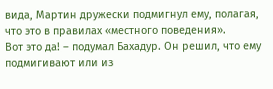вида, Мартин дружески подмигнул ему, полагая, что это в правилах «местного поведения».
Вот это да! – подумал Бахадур. Он решил, что ему подмигивают или из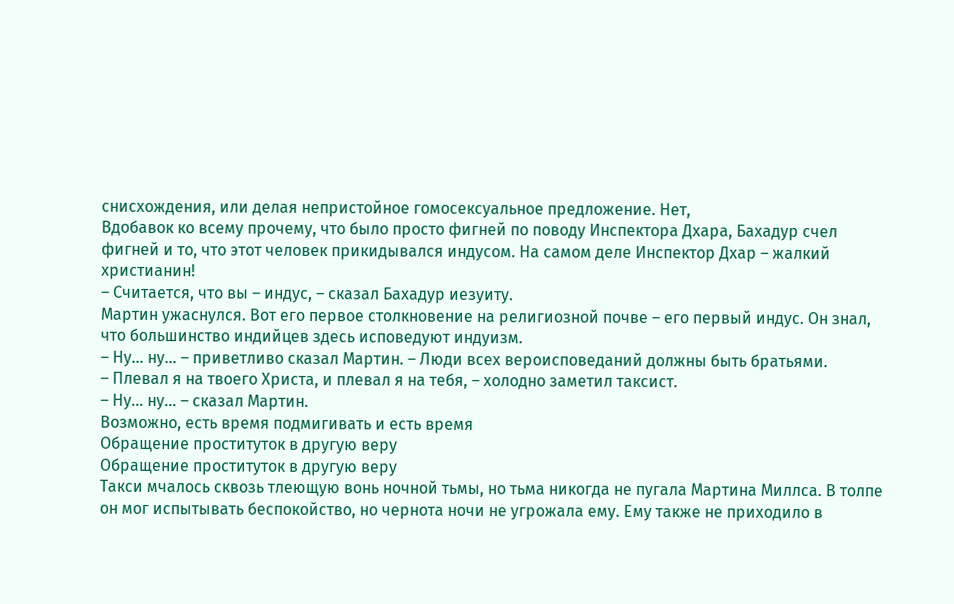снисхождения, или делая непристойное гомосексуальное предложение. Нет,
Вдобавок ко всему прочему, что было просто фигней по поводу Инспектора Дхара, Бахадур счел фигней и то, что этот человек прикидывался индусом. На самом деле Инспектор Дхар – жалкий христианин!
– Считается, что вы – индус, – сказал Бахадур иезуиту.
Мартин ужаснулся. Вот его первое столкновение на религиозной почве – его первый индус. Он знал, что большинство индийцев здесь исповедуют индуизм.
– Ну… ну… – приветливо сказал Мартин. – Люди всех вероисповеданий должны быть братьями.
– Плевал я на твоего Христа, и плевал я на тебя, – холодно заметил таксист.
– Ну… ну… – сказал Мартин.
Возможно, есть время подмигивать и есть время
Обращение проституток в другую веру
Обращение проституток в другую веру
Такси мчалось сквозь тлеющую вонь ночной тьмы, но тьма никогда не пугала Мартина Миллса. В толпе он мог испытывать беспокойство, но чернота ночи не угрожала ему. Ему также не приходило в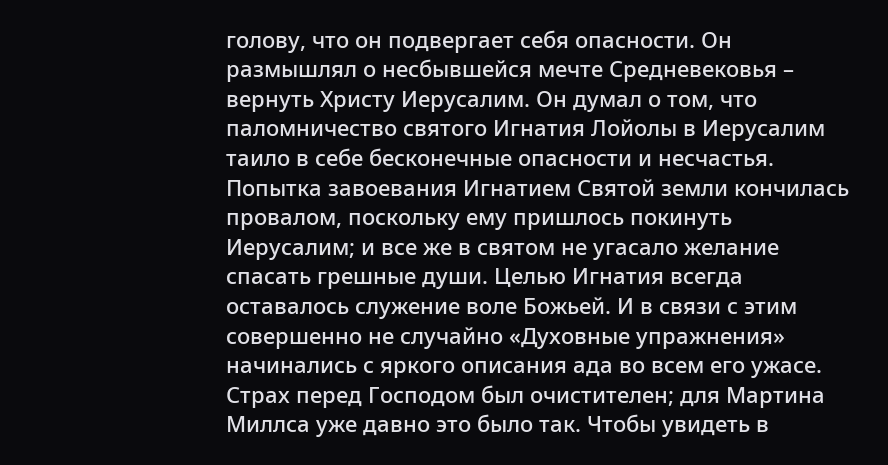голову, что он подвергает себя опасности. Он размышлял о несбывшейся мечте Средневековья – вернуть Христу Иерусалим. Он думал о том, что паломничество святого Игнатия Лойолы в Иерусалим таило в себе бесконечные опасности и несчастья. Попытка завоевания Игнатием Святой земли кончилась провалом, поскольку ему пришлось покинуть Иерусалим; и все же в святом не угасало желание спасать грешные души. Целью Игнатия всегда оставалось служение воле Божьей. И в связи с этим совершенно не случайно «Духовные упражнения» начинались с яркого описания ада во всем его ужасе. Страх перед Господом был очистителен; для Мартина Миллса уже давно это было так. Чтобы увидеть в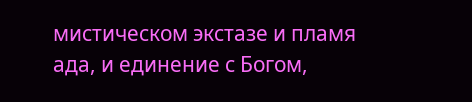мистическом экстазе и пламя ада, и единение с Богом,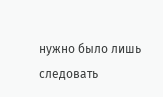нужно было лишь следовать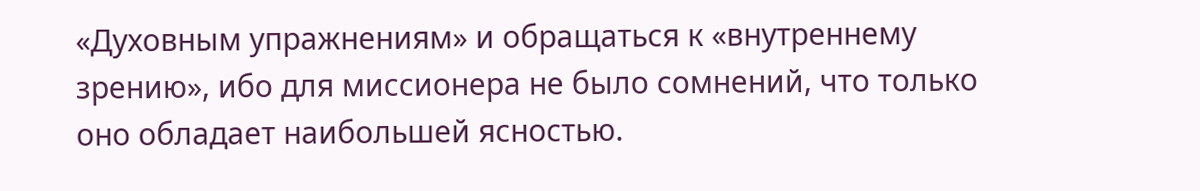«Духовным упражнениям» и обращаться к «внутреннему зрению», ибо для миссионера не было сомнений, что только оно обладает наибольшей ясностью.